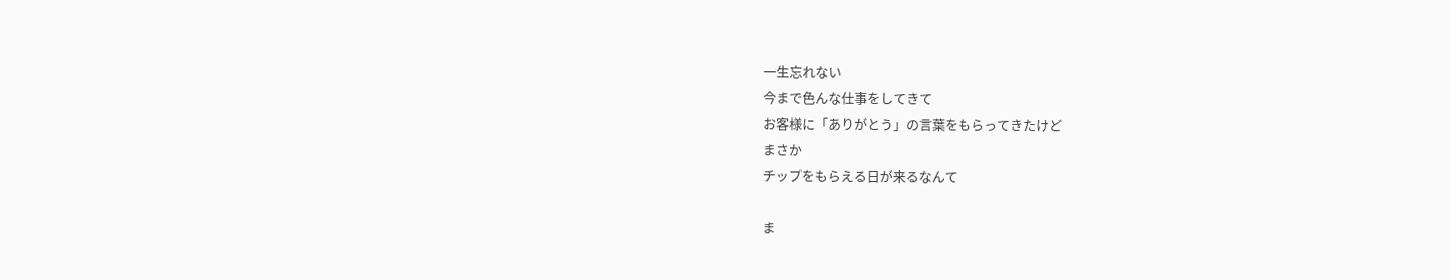一生忘れない
今まで色んな仕事をしてきて
お客様に「ありがとう」の言葉をもらってきたけど
まさか
チップをもらえる日が来るなんて

ま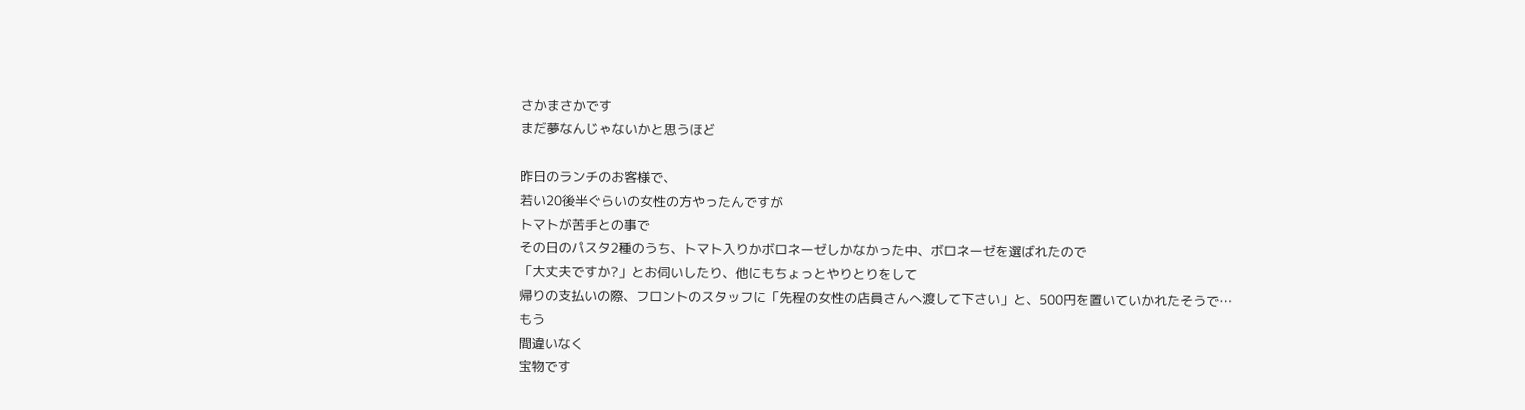さかまさかです
まだ夢なんじゃないかと思うほど

昨日のランチのお客様で、
若い20後半ぐらいの女性の方やったんですが
トマトが苦手との事で
その日のパスタ2種のうち、トマト入りかボロネーゼしかなかった中、ボロネーゼを選ばれたので
「大丈夫ですか?」とお伺いしたり、他にもちょっとやりとりをして
帰りの支払いの際、フロントのスタッフに「先程の女性の店員さんへ渡して下さい」と、500円を置いていかれたそうで…
もう
間違いなく
宝物です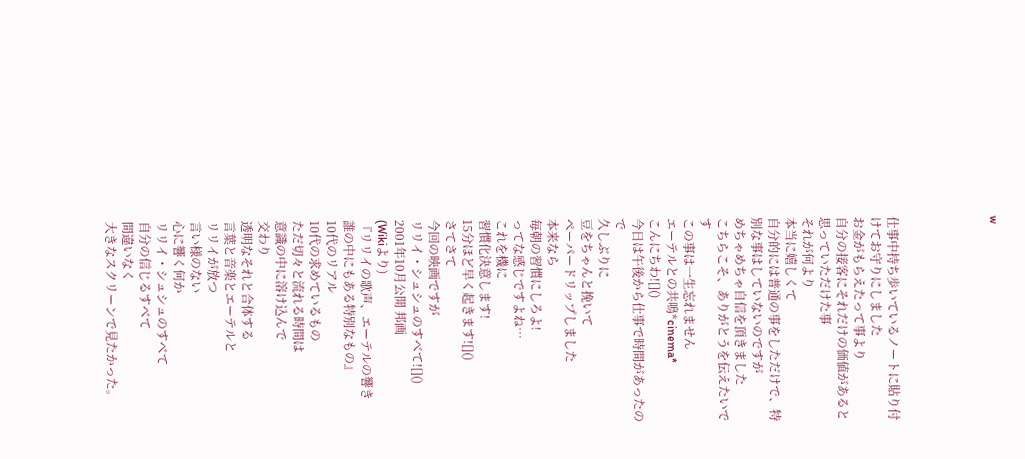w





仕事中持ち歩いているノートに貼り付けてお守りにしました
お金がもらえたって事より
自分の接客にそれだけの価値があると思っていただけた事
それが何より
本当に嬉しくて
自分的には普通の事をしただけで、特別な事はしていないのですが
めちゃめちゃ自信を頂きました
こちらこそ、ありがとうを伝えたいです
この事は一生忘れません
エーテルとの共鳴*cinema*
こんにちわ![]()
今日は午後から仕事で時間があったので
久しぶりに
豆をちゃんと挽いて
ペーパードリップしました
本来なら
毎朝の習慣にしろよ!
ってな感じですよね…
これを機に
習慣化決意します!
15分ほど早く起きます![]()
さてさて
今回の映画ですが
リリイ・シュシュのすべて![]()
2001年10月公開 邦画
(Wikiより)
『リリイの歌声、エーテルの響き
誰の中にもある特別なもの』
10代のリアル
10代の求めているもの
ただ切々と流れる時間は
意識の中に溶け込んで
交わり
透明なそれと合体する
言葉と音楽とエーテルと
リリイが放つ
言い様のない
心に響く何か
リリイ・シュシュのすべて
自分の信じるすべて
間違いなく
大きなスクリーンで見たかった。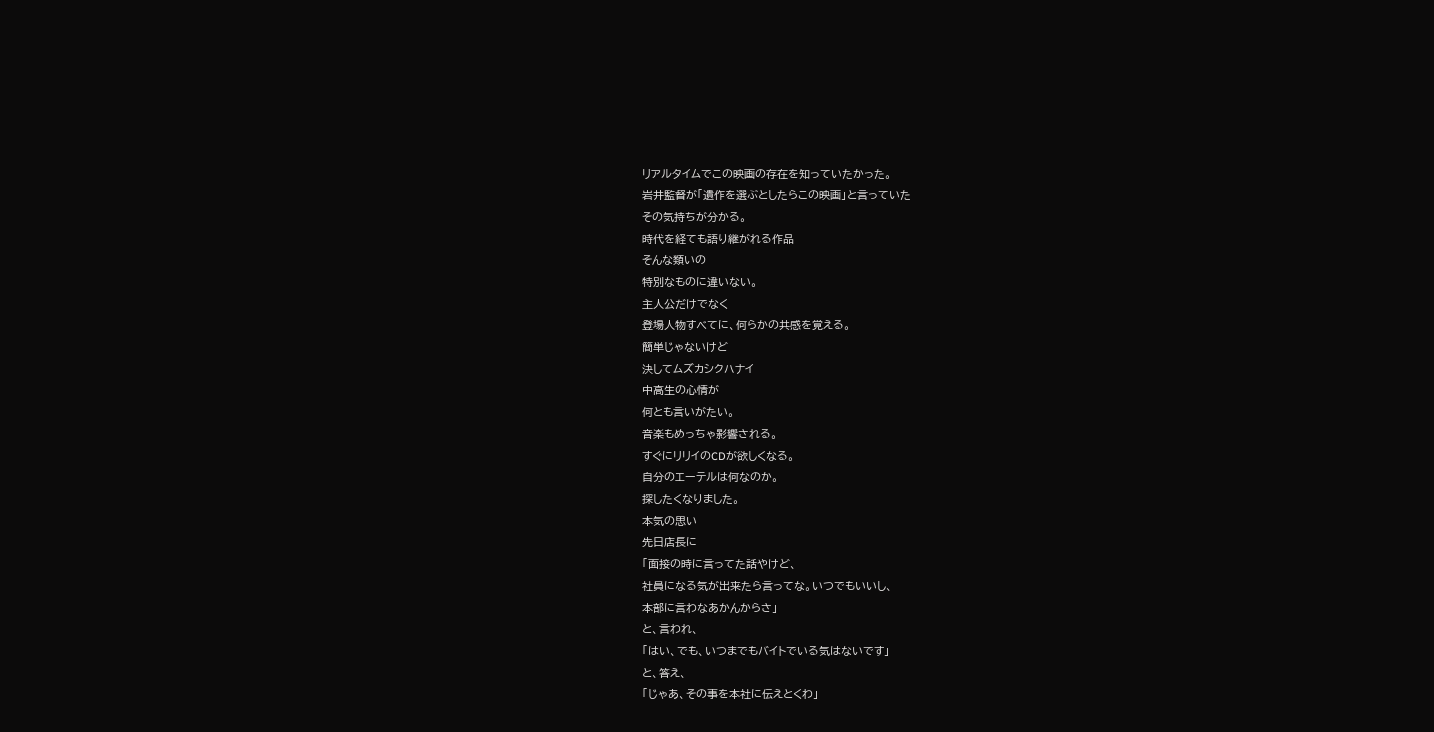リアルタイムでこの映画の存在を知っていたかった。
岩井監督が「遺作を選ぶとしたらこの映画」と言っていた
その気持ちが分かる。
時代を経ても語り継がれる作品
そんな類いの
特別なものに違いない。
主人公だけでなく
登場人物すべてに、何らかの共感を覚える。
簡単じゃないけど
決してムズカシクハナイ
中高生の心情が
何とも言いがたい。
音楽もめっちゃ影響される。
すぐにリリイのCDが欲しくなる。
自分のエーテルは何なのか。
探したくなりました。
本気の思い
先日店長に
「面接の時に言ってた話やけど、
社員になる気が出来たら言ってな。いつでもいいし、
本部に言わなあかんからさ」
と、言われ、
「はい、でも、いつまでもバイトでいる気はないです」
と、答え、
「じゃあ、その事を本社に伝えとくわ」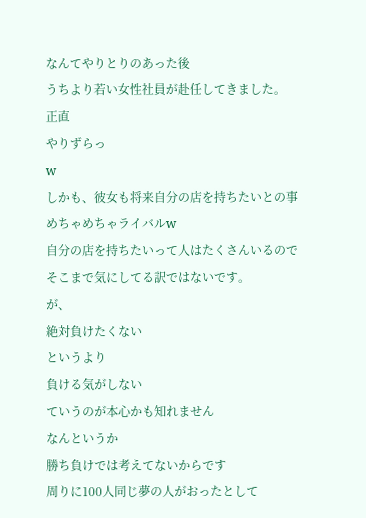なんてやりとりのあった後
うちより若い女性社員が赴任してきました。
正直
やりずらっ
w
しかも、彼女も将来自分の店を持ちたいとの事
めちゃめちゃライバルw
自分の店を持ちたいって人はたくさんいるので
そこまで気にしてる訳ではないです。
が、
絶対負けたくない
というより
負ける気がしない
ていうのが本心かも知れません
なんというか
勝ち負けでは考えてないからです
周りに100人同じ夢の人がおったとして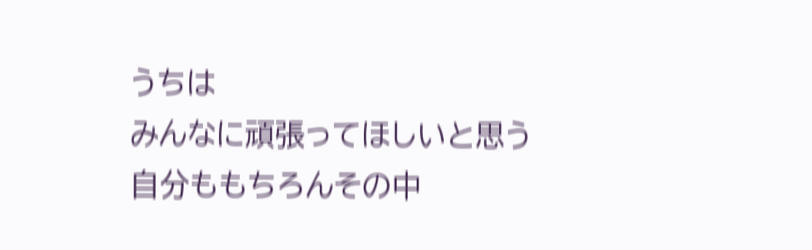うちは
みんなに頑張ってほしいと思う
自分ももちろんその中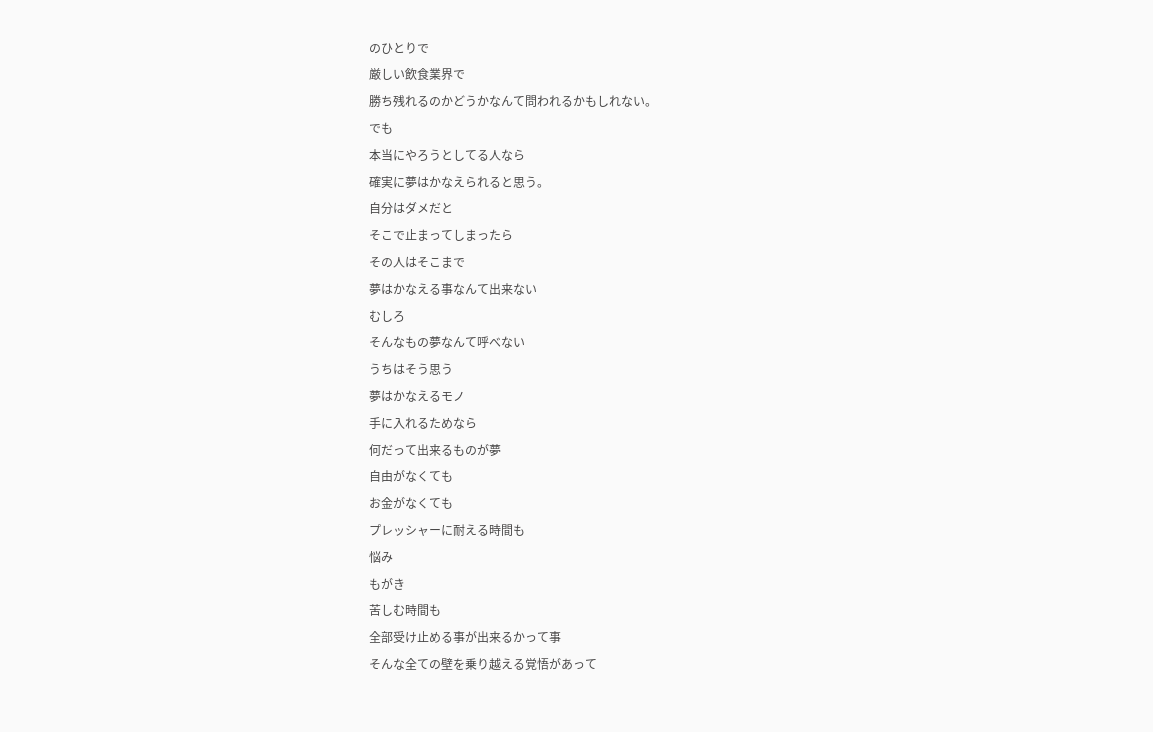のひとりで
厳しい飲食業界で
勝ち残れるのかどうかなんて問われるかもしれない。
でも
本当にやろうとしてる人なら
確実に夢はかなえられると思う。
自分はダメだと
そこで止まってしまったら
その人はそこまで
夢はかなえる事なんて出来ない
むしろ
そんなもの夢なんて呼べない
うちはそう思う
夢はかなえるモノ
手に入れるためなら
何だって出来るものが夢
自由がなくても
お金がなくても
プレッシャーに耐える時間も
悩み
もがき
苦しむ時間も
全部受け止める事が出来るかって事
そんな全ての壁を乗り越える覚悟があって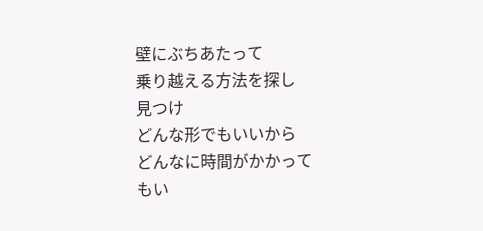壁にぶちあたって
乗り越える方法を探し
見つけ
どんな形でもいいから
どんなに時間がかかってもい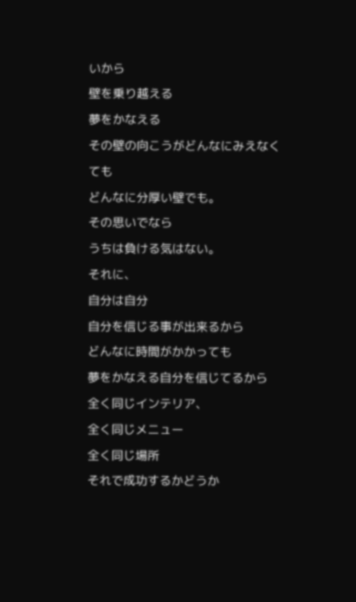いから
壁を乗り越える
夢をかなえる
その壁の向こうがどんなにみえなくても
どんなに分厚い壁でも。
その思いでなら
うちは負ける気はない。
それに、
自分は自分
自分を信じる事が出来るから
どんなに時間がかかっても
夢をかなえる自分を信じてるから
全く同じインテリア、
全く同じメニュー
全く同じ場所
それで成功するかどうか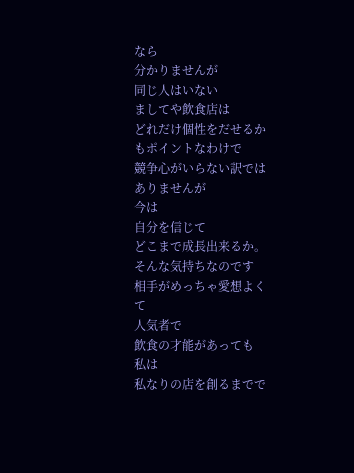なら
分かりませんが
同じ人はいない
ましてや飲食店は
どれだけ個性をだせるかもポイントなわけで
競争心がいらない訳ではありませんが
今は
自分を信じて
どこまで成長出来るか。
そんな気持ちなのです
相手がめっちゃ愛想よくて
人気者で
飲食の才能があっても
私は
私なりの店を創るまでで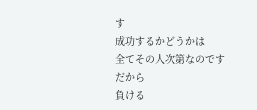す
成功するかどうかは
全てその人次第なのです
だから
負ける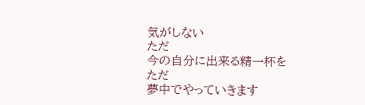気がしない
ただ
今の自分に出来る精一杯を
ただ
夢中でやっていきます